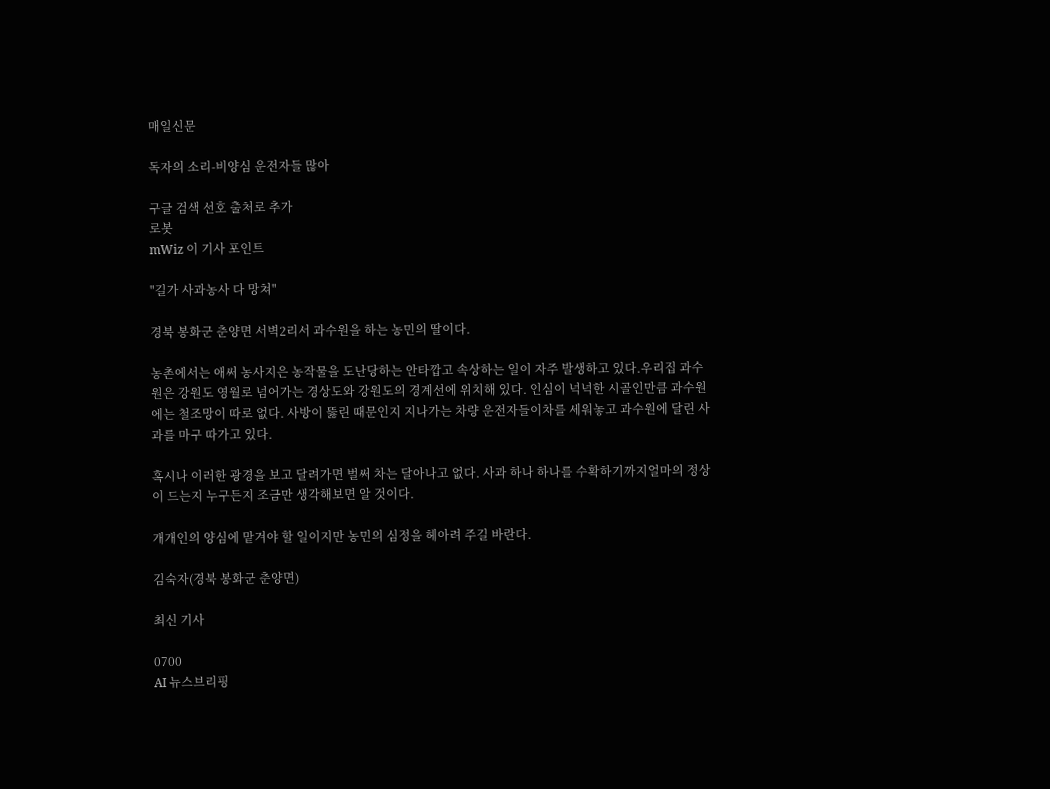매일신문

독자의 소리-비양심 운전자들 많아

구글 검색 선호 출처로 추가
로봇
mWiz 이 기사 포인트

"길가 사과농사 다 망쳐"

경북 봉화군 춘양면 서벽2리서 과수원을 하는 농민의 딸이다.

농촌에서는 애써 농사지은 농작물을 도난당하는 안타깝고 속상하는 일이 자주 발생하고 있다.우리집 과수원은 강원도 영월로 넘어가는 경상도와 강원도의 경계선에 위치해 있다. 인심이 넉넉한 시골인만큼 과수원에는 철조망이 따로 없다. 사방이 뚫린 때문인지 지나가는 차량 운전자들이차를 세워놓고 과수원에 달린 사과를 마구 따가고 있다.

혹시나 이러한 광경을 보고 달려가면 벌써 차는 달아나고 없다. 사과 하나 하나를 수확하기까지얼마의 정상이 드는지 누구든지 조금만 생각해보면 알 것이다.

개개인의 양심에 맡겨야 할 일이지만 농민의 심정을 헤아려 주길 바란다.

김숙자(경북 봉화군 춘양면)

최신 기사

0700
AI 뉴스브리핑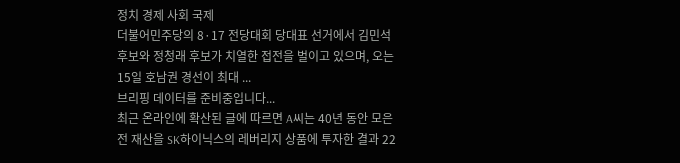정치 경제 사회 국제
더불어민주당의 8·17 전당대회 당대표 선거에서 김민석 후보와 정청래 후보가 치열한 접전을 벌이고 있으며, 오는 15일 호남권 경선이 최대 ...
브리핑 데이터를 준비중입니다...
최근 온라인에 확산된 글에 따르면 A씨는 40년 동안 모은 전 재산을 SK하이닉스의 레버리지 상품에 투자한 결과 22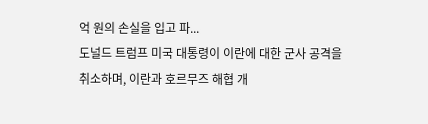억 원의 손실을 입고 파...
도널드 트럼프 미국 대통령이 이란에 대한 군사 공격을 취소하며, 이란과 호르무즈 해협 개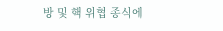방 및 핵 위협 종식에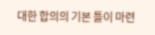대한 합의의 기본 틀이 마련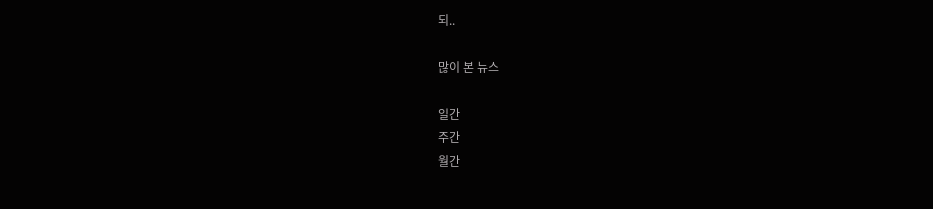되..

많이 본 뉴스

일간
주간
월간